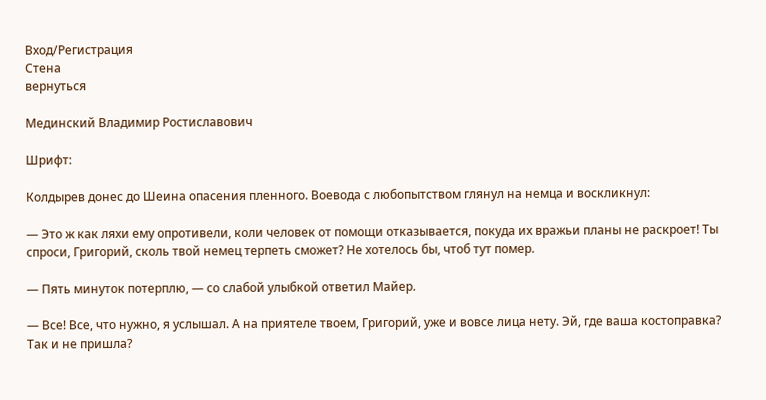Вход/Регистрация
Стена
вернуться

Мединский Владимир Ростиславович

Шрифт:

Колдырев донес до Шеина опасения пленного. Воевода с любопытством глянул на немца и воскликнул:

— Это ж как ляхи ему опротивели, коли человек от помощи отказывается, покуда их вражьи планы не раскроет! Ты спроси, Григорий, сколь твой немец терпеть сможет? Не хотелось бы, чтоб тут помер.

— Пять минуток потерплю, — со слабой улыбкой ответил Майер.

— Все! Все, что нужно, я услышал. А на приятеле твоем, Григорий, уже и вовсе лица нету. Эй, где ваша костоправка? Так и не пришла?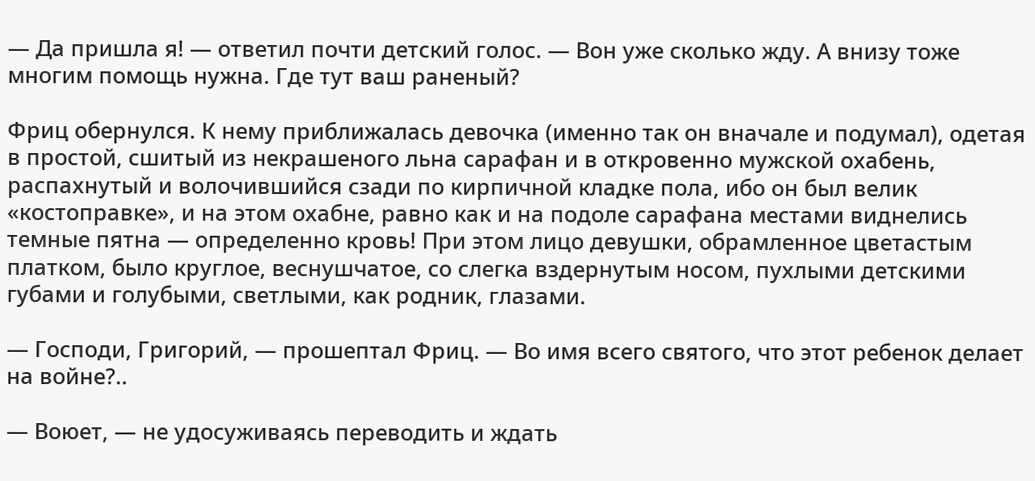— Да пришла я! — ответил почти детский голос. — Вон уже сколько жду. А внизу тоже многим помощь нужна. Где тут ваш раненый?

Фриц обернулся. К нему приближалась девочка (именно так он вначале и подумал), одетая в простой, сшитый из некрашеного льна сарафан и в откровенно мужской охабень, распахнутый и волочившийся сзади по кирпичной кладке пола, ибо он был велик «костоправке», и на этом охабне, равно как и на подоле сарафана местами виднелись темные пятна — определенно кровь! При этом лицо девушки, обрамленное цветастым платком, было круглое, веснушчатое, со слегка вздернутым носом, пухлыми детскими губами и голубыми, светлыми, как родник, глазами.

— Господи, Григорий, — прошептал Фриц. — Во имя всего святого, что этот ребенок делает на войне?..

— Воюет, — не удосуживаясь переводить и ждать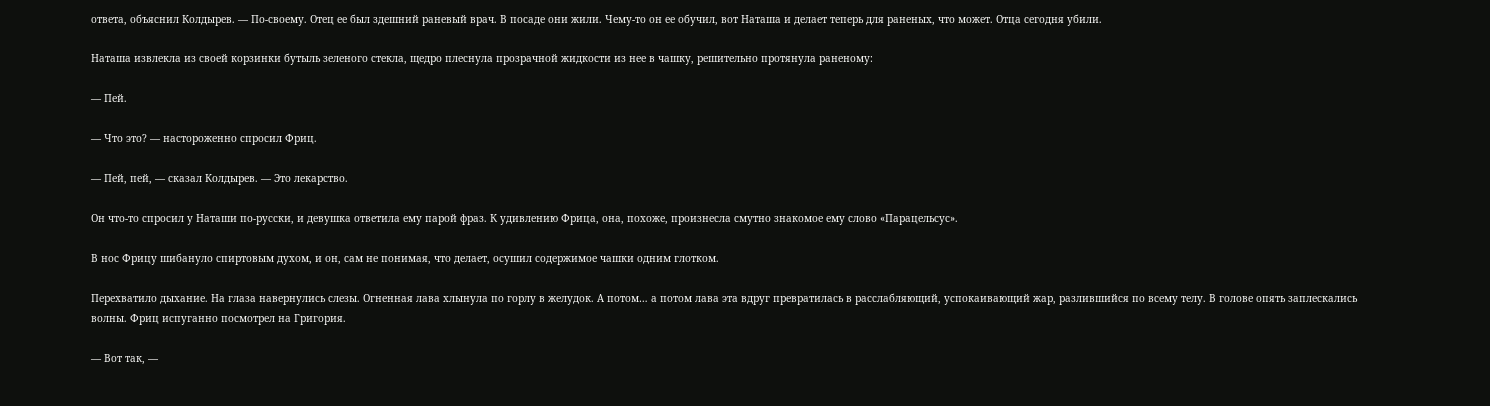ответа, объяснил Колдырев. — По-своему. Отец ее был здешний раневый врач. В посаде они жили. Чему-то он ее обучил, вот Наташа и делает теперь для раненых, что может. Отца сегодня убили.

Наташа извлекла из своей корзинки бутыль зеленого стекла, щедро плеснула прозрачной жидкости из нее в чашку, решительно протянула раненому:

— Пей.

— Что это? — настороженно спросил Фриц.

— Пей, пей, — сказал Колдырев. — Это лекарство.

Он что-то спросил у Наташи по-русски, и девушка ответила ему парой фраз. К удивлению Фрица, она, похоже, произнесла смутно знакомое ему слово «Парацельсус».

В нос Фрицу шибануло спиртовым духом, и он, сам не понимая, что делает, осушил содержимое чашки одним глотком.

Перехватило дыхание. На глаза навернулись слезы. Огненная лава хлынула по горлу в желудок. А потом… а потом лава эта вдруг превратилась в расслабляющий, успокаивающий жар, разлившийся по всему телу. В голове опять заплескались волны. Фриц испуганно посмотрел на Григория.

— Вот так, —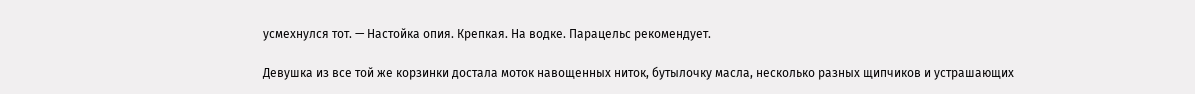усмехнулся тот. — Настойка опия. Крепкая. На водке. Парацельс рекомендует.

Девушка из все той же корзинки достала моток навощенных ниток, бутылочку масла, несколько разных щипчиков и устрашающих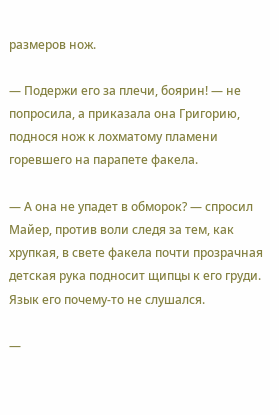размеров нож.

— Подержи его за плечи, боярин! — не попросила, а приказала она Григорию, поднося нож к лохматому пламени горевшего на парапете факела.

— А она не упадет в обморок? — спросил Майер, против воли следя за тем, как хрупкая, в свете факела почти прозрачная детская рука подносит щипцы к его груди. Язык его почему-то не слушался.

—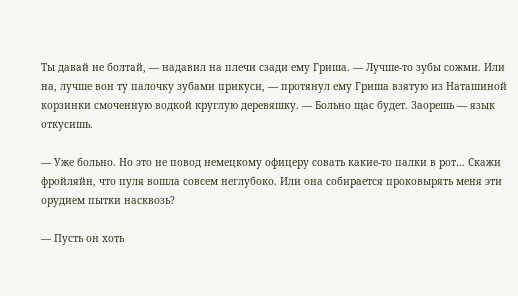Ты давай не болтай, — надавил на плечи сзади ему Гриша. — Лучше-то зубы сожми. Или на, лучше вон ту палочку зубами прикуси, — протянул ему Гриша взятую из Наташиной корзинки смоченную водкой круглую деревяшку. — Больно щас будет. Заорешь — язык откусишь.

— Уже больно. Но это не повод немецкому офицеру совать какие-то палки в рот… Скажи фройляйн, что пуля вошла совсем неглубоко. Или она собирается проковырять меня эти орудием пытки насквозь?

— Пусть он хоть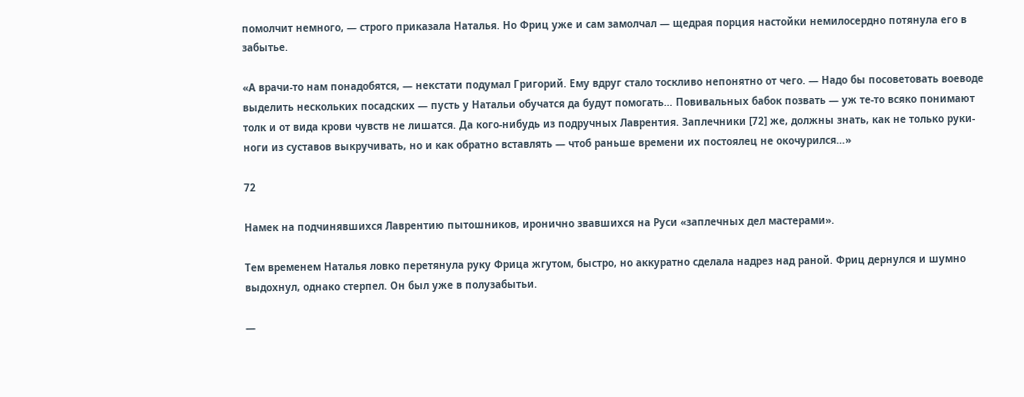помолчит немного, — строго приказала Наталья. Но Фриц уже и сам замолчал — щедрая порция настойки немилосердно потянула его в забытье.

«А врачи-то нам понадобятся, — некстати подумал Григорий. Ему вдруг стало тоскливо непонятно от чего. — Надо бы посоветовать воеводе выделить нескольких посадских — пусть у Натальи обучатся да будут помогать… Повивальных бабок позвать — уж те-то всяко понимают толк и от вида крови чувств не лишатся. Да кого-нибудь из подручных Лаврентия. Заплечники [72] же, должны знать, как не только руки-ноги из суставов выкручивать, но и как обратно вставлять — чтоб раньше времени их постоялец не окочурился…»

72

Намек на подчинявшихся Лаврентию пытошников, иронично звавшихся на Руси «заплечных дел мастерами».

Тем временем Наталья ловко перетянула руку Фрица жгутом, быстро, но аккуратно сделала надрез над раной. Фриц дернулся и шумно выдохнул, однако стерпел. Он был уже в полузабытьи.

—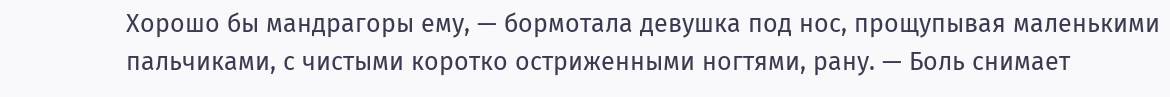Хорошо бы мандрагоры ему, — бормотала девушка под нос, прощупывая маленькими пальчиками, с чистыми коротко остриженными ногтями, рану. — Боль снимает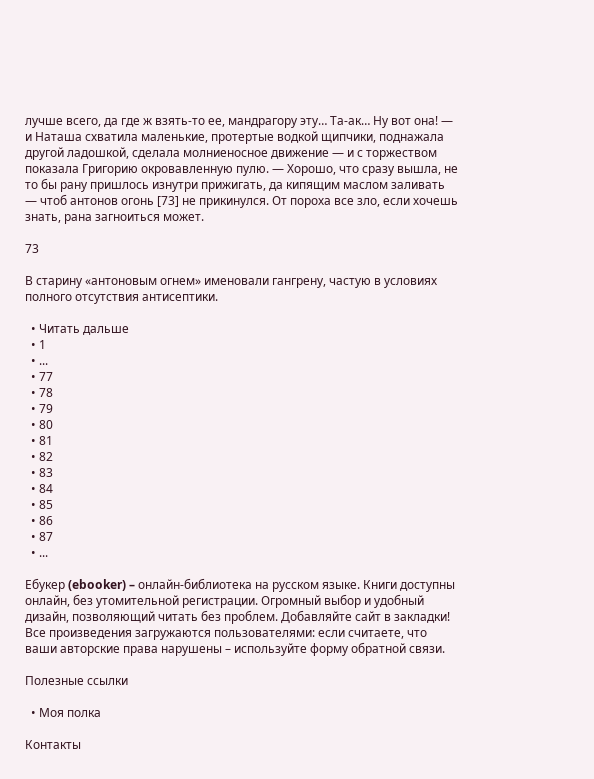лучше всего, да где ж взять-то ее, мандрагору эту… Та-ак… Ну вот она! — и Наташа схватила маленькие, протертые водкой щипчики, поднажала другой ладошкой, сделала молниеносное движение — и с торжеством показала Григорию окровавленную пулю. — Хорошо, что сразу вышла, не то бы рану пришлось изнутри прижигать, да кипящим маслом заливать — чтоб антонов огонь [73] не прикинулся. От пороха все зло, если хочешь знать, рана загноиться может.

73

В старину «антоновым огнем» именовали гангрену, частую в условиях полного отсутствия антисептики.

  • Читать дальше
  • 1
  • ...
  • 77
  • 78
  • 79
  • 80
  • 81
  • 82
  • 83
  • 84
  • 85
  • 86
  • 87
  • ...

Ебукер (ebooker) – онлайн-библиотека на русском языке. Книги доступны онлайн, без утомительной регистрации. Огромный выбор и удобный дизайн, позволяющий читать без проблем. Добавляйте сайт в закладки! Все произведения загружаются пользователями: если считаете, что ваши авторские права нарушены – используйте форму обратной связи.

Полезные ссылки

  • Моя полка

Контакты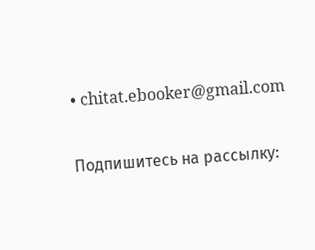• chitat.ebooker@gmail.com

Подпишитесь на рассылку: